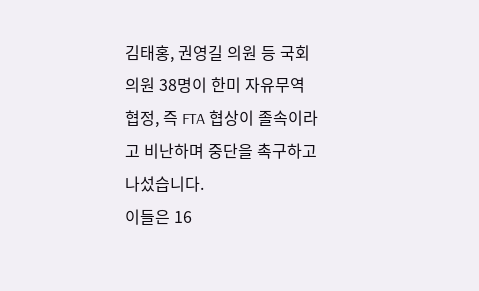김태홍, 권영길 의원 등 국회의원 38명이 한미 자유무역협정, 즉 FTA 협상이 졸속이라고 비난하며 중단을 촉구하고 나섰습니다.
이들은 16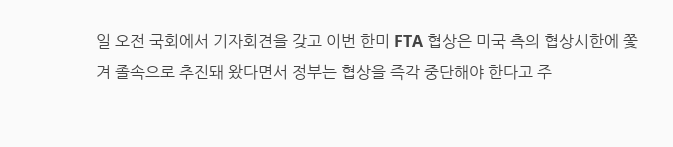일 오전 국회에서 기자회견을 갖고 이번 한미 FTA 협상은 미국 측의 협상시한에 쫓겨 졸속으로 추진돼 왔다면서 정부는 협상을 즉각 중단해야 한다고 주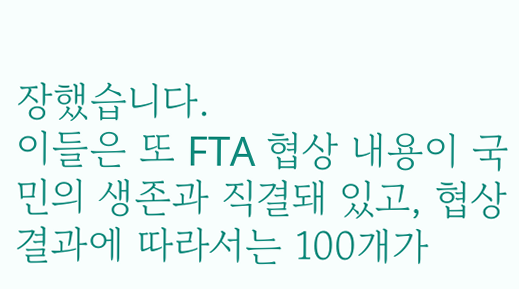장했습니다.
이들은 또 FTA 협상 내용이 국민의 생존과 직결돼 있고, 협상 결과에 따라서는 100개가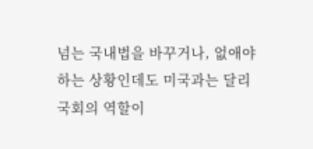넘는 국내법을 바꾸거나, 없애야 하는 상황인데도 미국과는 달리 국회의 역할이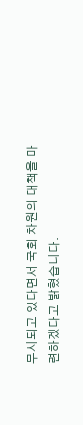무시되고 있다면서 국회 차원의 대책을 마련하겠다고 밝혔습니다.